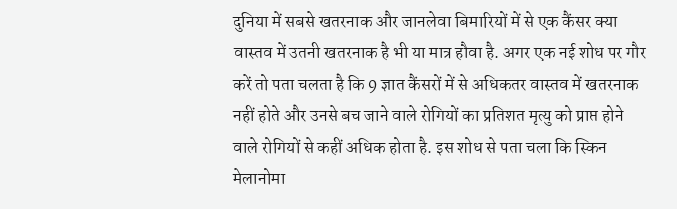दुनिया में सबसे खतरनाक और जानलेवा बिमारियों में से एक कैंसर क्या वास्तव में उतनी खतरनाक है भी या मात्र हौवा है. अगर एक नई शोध पर गौर करें तो पता चलता है कि 9 ज्ञात कैंसरों में से अधिकतर वास्तव में खतरनाक नहीं होते और उनसे बच जाने वाले रोगियों का प्रतिशत मृत्यु को प्राप्त होने वाले रोगियों से कहीं अधिक होता है. इस शोध से पता चला कि स्किन मेलानोमा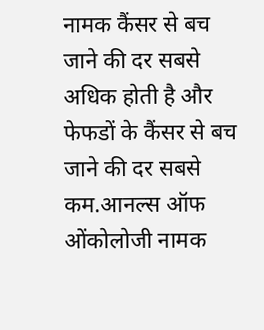नामक कैंसर से बच जाने की दर सबसे अधिक होती है और फेफडों के कैंसर से बच जाने की दर सबसे कम.आनल्स ऑफ ओंकोलोजी नामक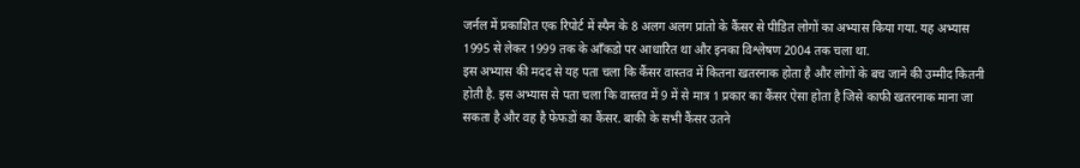जर्नल में प्रकाशित एक रिपोर्ट में स्पैन के 8 अलग अलग प्रांतो के कैंसर से पीडित लोगों का अभ्यास किया गया. यह अभ्यास 1995 से लेकर 1999 तक के आँकडो पर आधारित था और इनका विश्लेषण 2004 तक चला था.
इस अभ्यास की मदद से यह पता चला कि कैंसर वास्तव में कितना खतरनाक होता है और लोगों के बच जाने की उम्मीद कितनी होती है. इस अभ्यास से पता चला कि वास्तव में 9 में से मात्र 1 प्रकार का कैंसर ऐसा होता है जिसे काफी खतरनाक माना जा सकता है और वह है फेफडों का कैंसर. बाकी के सभी कैंसर उतने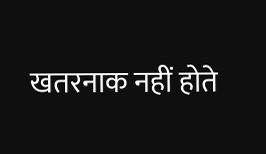खतरनाक नहीं होते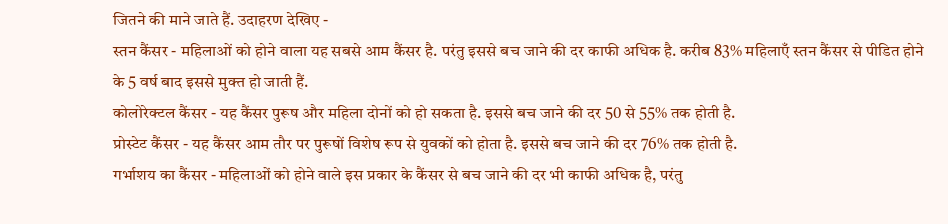जितने की माने जाते हैं. उदाहरण देखिए -
स्तन कैंसर - महिलाओं को होने वाला यह सबसे आम कैंसर है. परंतु इससे बच जाने की दर काफी अधिक है. करीब 83% महिलाएँ स्तन कैंसर से पीडित होने के 5 वर्ष बाद इससे मुक्त हो जाती हैं.
कोलोरेक्टल कैंसर - यह कैंसर पुरूष और महिला दोनों को हो सकता है. इससे बच जाने की दर 50 से 55% तक होती है.
प्रोस्टेट कैंसर - यह कैंसर आम तौर पर पुरूषों विशेष रूप से युवकों को होता है. इससे बच जाने की दर 76% तक होती है.
गर्भाशय का कैंसर - महिलाओं को होने वाले इस प्रकार के कैंसर से बच जाने की दर भी काफी अधिक है, परंतु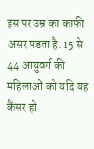इस पर उम्र का काफी असर पडता है. 15 से 44 आयुवर्ग की महिलाओं को यदि यह कैंसर हो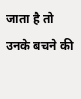जाता है तो उनके बचने की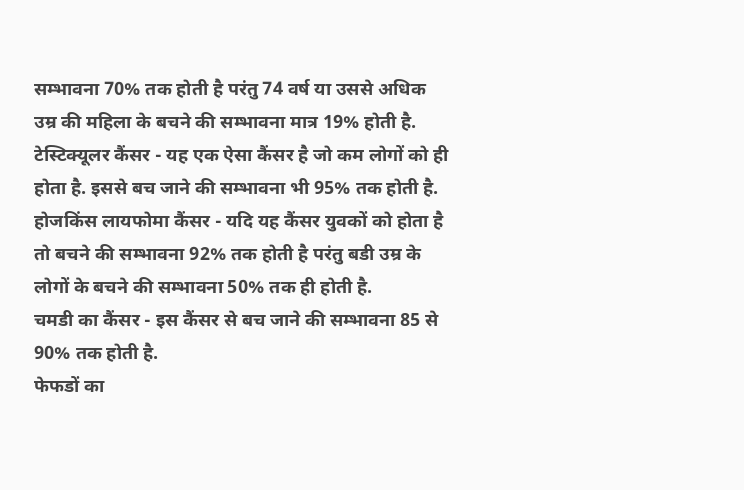सम्भावना 70% तक होती है परंतु 74 वर्ष या उससे अधिक उम्र की महिला के बचने की सम्भावना मात्र 19% होती है.
टेस्टिक्यूलर कैंसर - यह एक ऐसा कैंसर है जो कम लोगों को ही होता है. इससे बच जाने की सम्भावना भी 95% तक होती है.
होजकिंस लायफोमा कैंसर - यदि यह कैंसर युवकों को होता है तो बचने की सम्भावना 92% तक होती है परंतु बडी उम्र के लोगों के बचने की सम्भावना 50% तक ही होती है.
चमडी का कैंसर - इस कैंसर से बच जाने की सम्भावना 85 से 90% तक होती है.
फेफडों का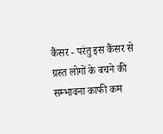कैंसर - परंतु इस कैंसर से ग्रस्त लोगों के बचने की सम्भावना काफी कम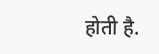होती है.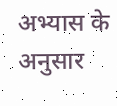अभ्यास के अनुसार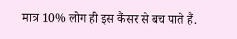मात्र 10% लोग ही इस कैंसर से बच पाते हैं.